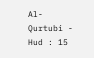Al-Qurtubi - Hud : 15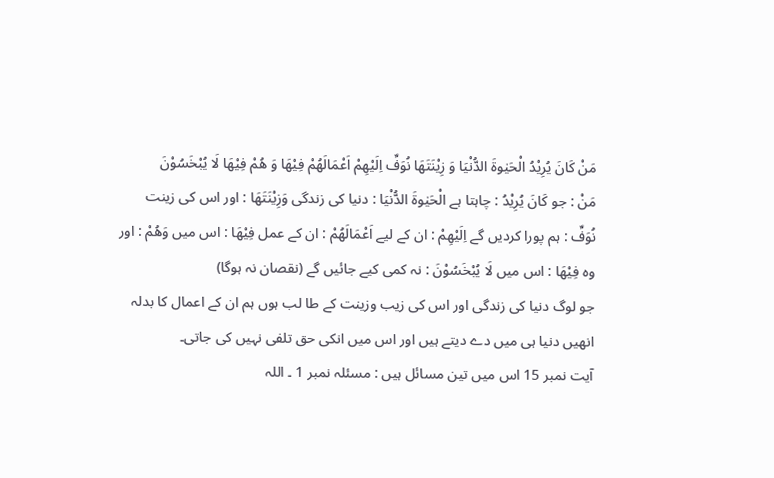مَنْ كَانَ یُرِیْدُ الْحَیٰوةَ الدُّنْیَا وَ زِیْنَتَهَا نُوَفِّ اِلَیْهِمْ اَعْمَالَهُمْ فِیْهَا وَ هُمْ فِیْهَا لَا یُبْخَسُوْنَ
مَنْ : جو كَانَ يُرِيْدُ : چاہتا ہے الْحَيٰوةَ الدُّنْيَا : دنیا کی زندگی وَزِيْنَتَهَا : اور اس کی زینت نُوَفِّ : ہم پورا کردیں گے اِلَيْهِمْ : ان کے لیے اَعْمَالَهُمْ : ان کے عمل فِيْهَا : اس میں وَهُمْ : اور وہ فِيْهَا : اس میں لَا يُبْخَسُوْنَ : نہ کمی کیے جائیں گے (نقصان نہ ہوگا)
جو لوگ دنیا کی زندگی اور اس کی زیب وزینت کے طا لب ہوں ہم ان کے اعمال کا بدلہ انھیں دنیا ہی میں دے دیتے ہیں اور اس میں انکی حق تلفی نہیں کی جاتی۔
آیت نمبر 15 اس میں تین مسائل ہیں : مسئلہ نمبر 1 ۔ اللہ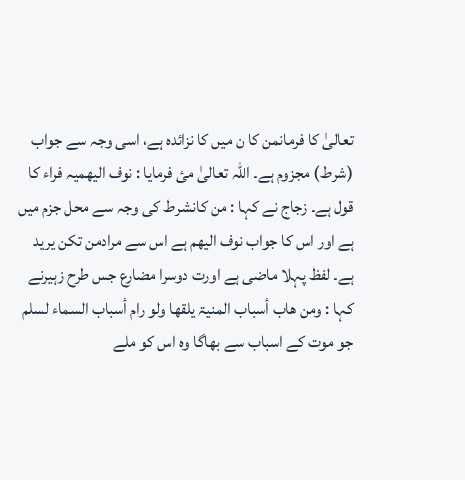تعالیٰ کا فرمانمن کا ن میں کا نزائدہ ہے، اسی وجہ سے جواب (شرط) مجزوم ہے۔ اللہ تعالیٰ مئ فرمایا : نوف الیھمیہ فراء کا قول ہے۔ زجاج نے کہا : من کانشرط کی وجہ سے محل جزم میں ہے اور اس کا جواب نوف الیھم ہے اس سے مرادمن تکن یرید ہے۔ لفظ پہلا ماضی ہے اورت دوسرا مضارع جس طرح زہیرنے کہا : ومن ھاب أسباب المنیۃ یلقھا ولو رام أسباب السماء لسلم جو موت کے اسباب سے بھاگا وہ اس کو ملے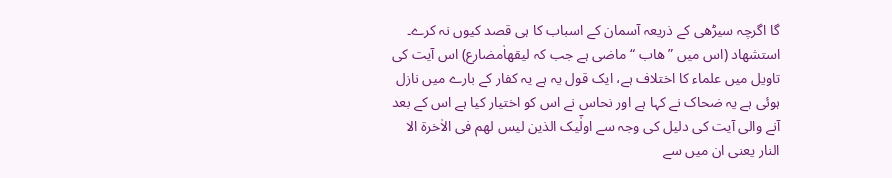گا اگرچہ سیڑھی کے ذریعہ آسمان کے اسباب کا ہی قصد کیوں نہ کرے۔ استشھاد (اس میں ” ھاب “ ماضی ہے جب کہ لیقھاٰمضارع) اس آیت کی تاویل میں علماء کا اختلاف ہے، ایک قول یہ ہے یہ کفار کے بارے میں نازل ہوئی ہے یہ ضحاک نے کہا ہے اور نحاس نے اس کو اختیار کیا ہے اس کے بعد آنے والی آیت کی دلیل کی وجہ سے اولٰٓیک الذین لیس لھم فی الاٰخرۃ الا النار یعنی ان میں سے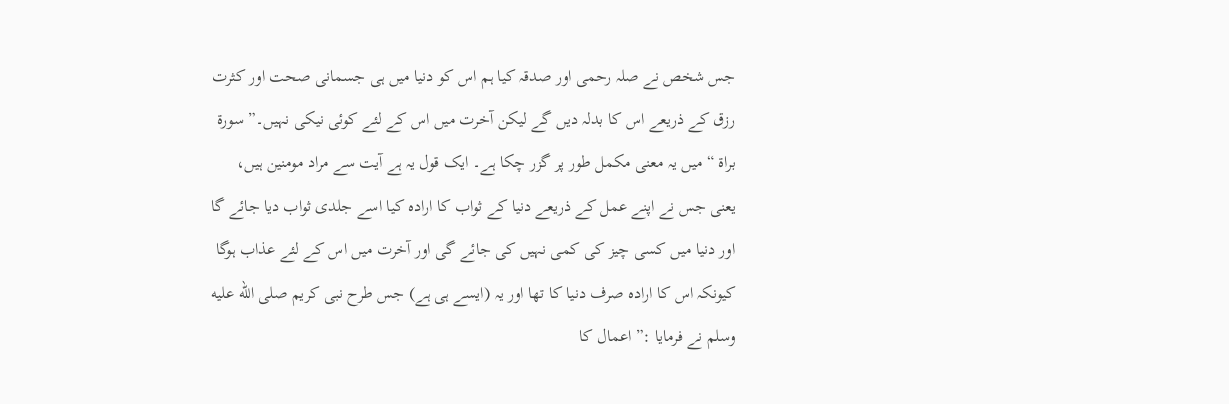جس شخص نے صلہ رحمی اور صدقہ کیا ہم اس کو دنیا میں ہی جسمانی صحت اور کثرت رزق کے ذریعے اس کا بدلہ دیں گے لیکن آخرت میں اس کے لئے کوئی نیکی نہیں۔” سورة براۃ “ میں یہ معنی مکمل طور پر گزر چکا ہے۔ ایک قول یہ ہے آیت سے مراد مومنین ہیں، یعنی جس نے اپنے عمل کے ذریعے دنیا کے ثواب کا ارادہ کیا اسے جلدی ثواب دیا جائے گا اور دنیا میں کسی چیز کی کمی نہیں کی جائے گی اور آخرت میں اس کے لئے عذاب ہوگا کیونکہ اس کا ارادہ صرف دنیا کا تھا اور یہ (ایسے ہی ہے) جس طرح نبی کریم صلى الله عليه وسلم نے فرمایا :” اعمال کا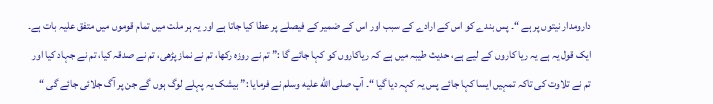دارومدار نیتوں پر ہے “۔ پس بندے کو اس کے ارادے کے سبب اور اس کے ضمیر کے فیصلے پر عطا کیا جاتا ہے اور یہ ہر ملت میں تمام قوموں میں متفق علیہ بات ہے۔ ایک قول یہ ہے یہ ریا کاروں کے لیے ہے، حدیث طیبہ میں ہے کہ ریاکاروں کو کہا جائے گا :” تم نے روزہ رکھا، تم نے نماز پڑھی، تم نے صدقہ کیا، تم نے جہاد کیا اور تم نے تلاوت کی تاکہ تمہیں ایسا کہا جائے پس یہ کہہ دیا گیا “۔ آپ صلى الله عليه وسلم نے فرمایا :” بیشک یہ پہلے لوگ ہوں گے جن پر آگ جلائی جائے گی “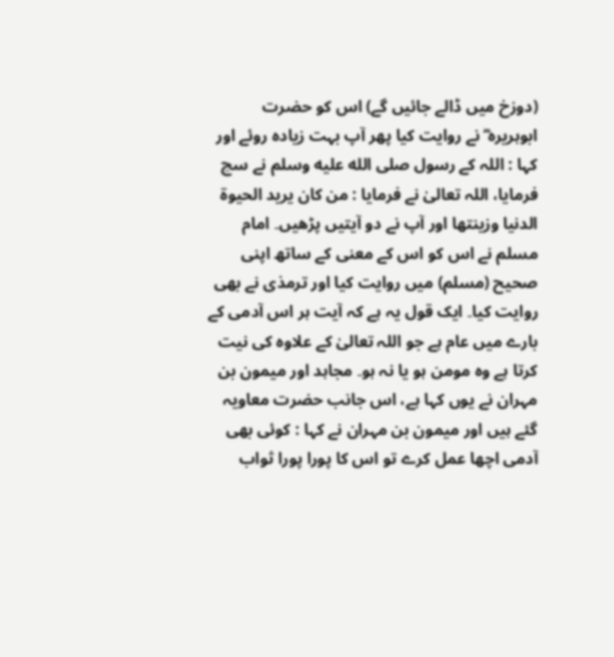(دوزخ میں ڈالے جائیں گے) اس کو حضرت ابوہریرہ ؓ نے روایت کیا پھر آپ بہت زیادہ روئے اور کہا : اللہ کے رسول صلى الله عليه وسلم نے سچ فرمایا، اللہ تعالیٰ نے فرمایا : من کان یرید الحیوۃ الدنیا وزینتھا اور آپ نے دو آیتیں پڑھیں۔ امام مسلم نے اس کو اس کے معنی کے ساتھ اپنی صحیح (مسلم) میں روایت کیا اور ترمذی نے بھی روایت کیا۔ ایک قول یہ ہے کہ آیت ہر اس آدمی کے بارے میں عام ہے جو اللہ تعالیٰ کے علاوہ کی نیت کرتا ہے وہ مومن ہو یا نہ ہو۔ مجاہد اور میمون بن مہران نے یوں کہا ہے، اس جانب حضرت معاویہ گئے ہیں اور میمون بن مہران نے کہا : کوئی بھی آدمی اچھا عمل کرے تو اس کا پورا پورا ثواب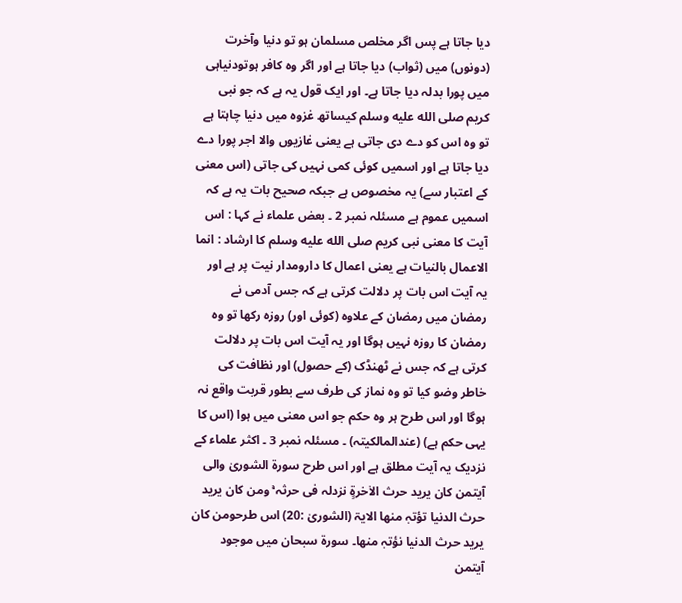دیا جاتا ہے پس اگر مخلص مسلمان ہو تو دنیا وآخرت (دونوں) میں (ثواب) دیا جاتا ہے اور اگر وہ کافر ہوتودنیاہی میں پورا بدلہ دیا جاتا ہے۔ اور ایک قول یہ ہے کہ جو نبی کریم صلى الله عليه وسلم کیساتھ غزوہ میں دنیا چاہتا ہے تو وہ اس کو دے دی جاتی ہے یعنی غازیوں والا اجر پورا دے دیا جاتا ہے اور اسمیں کوئی کمی نہیں کی جاتی (اس معنی کے اعتبار سے) یہ مخصوص ہے جبکہ صحیح بات یہ ہے کہ اسمیں عموم ہے مسئلہ نمبر 2 ۔ بعض علماء نے کہا : اس آیت کا معنی نبی کریم صلى الله عليه وسلم کا ارشاد : انما الاعمال بالنیات ہے یعنی اعمال کا دارومدار نیت پر ہے اور یہ آیت اس بات پر دلالت کرتی ہے کہ جس آدمی نے رمضان میں رمضان کے علاوہ (کوئی اور) روزہ رکھا تو وہ رمضان کا روزہ نہیں ہوگا اور یہ آیت اس بات پر دلالت کرتی ہے کہ جس نے ٹھنڈک (کے حصول) اور نظافت کی خاطر وضو کیا تو وہ نماز کی طرف سے بطور قربت واقع نہ ہوگا اور اس طرح ہر وہ حکم جو اس معنی میں ہوا (اس کا یہی حکم ہے) (عندالمالکیتہ) ۔ مسئلہ نمبر 3 ۔ اکثر علماء کے نزدیک یہ آیت مطلق ہے اور اس طرح سورة الشوریٰ والی آیتمن کان یرید حرث الاٰخرۃٍ نزدلہ فی حرثہ ۚ ومن کان یرید حرث الدنیا تؤتہٖ منھا الایۃ (الشوریٰ :20) اس طرحومن کان یرید حرث الدنیا نؤتہٖ منھا۔ سورة سبحان میں موجود آیتمن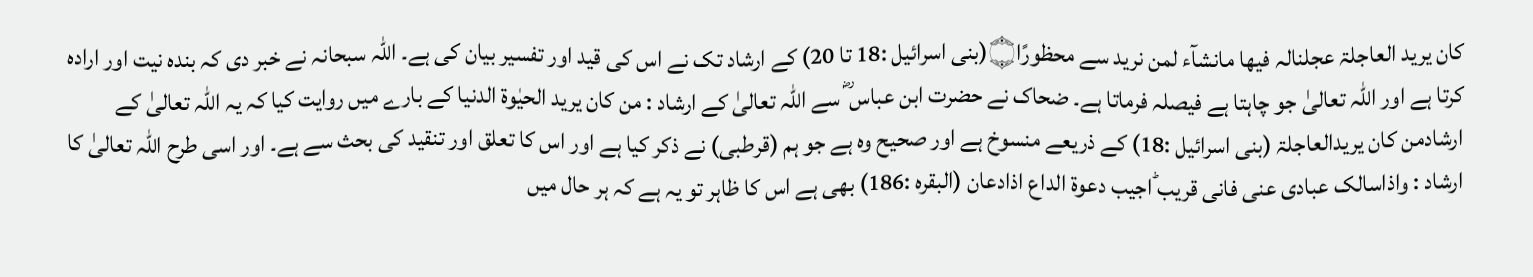کان یرید العاجلۃ عجلنالہ فیھا مانشآء لمن نرید سے محظورًا۝(بنی اسرائیل :18 تا 20) کے ارشاد تک نے اس کی قید اور تفسیر بیان کی ہے۔ اللہ سبحانہ نے خبر دی کہ بندہ نیت اور ارادہ کرتا ہے اور اللہ تعالیٰ جو چاہتا ہے فیصلہ فرماتا ہے۔ ضحاک نے حضرت ابن عباس ؓ سے اللہ تعالیٰ کے ارشاد : من کان یرید الحیٰوۃ الدنیا کے بارے میں روایت کیا کہ یہ اللہ تعالیٰ کے ارشادمن کان یریدالعاجلۃ (بنی اسرائیل :18) کے ذریعے منسوخ ہے اور صحیح وہ ہے جو ہم (قرطبی) نے ذکر کیا ہے اور اس کا تعلق اور تنقید کی بحث سے ہے۔ اور اسی طرح اللہ تعالیٰ کا ارشاد : واذاسالک عبادی عنی فانی قریب ؕاجیب دعوۃ الداع اذادعان (البقرہ :186) بھی ہے اس کا ظاہر تو یہ ہے کہ ہر حال میں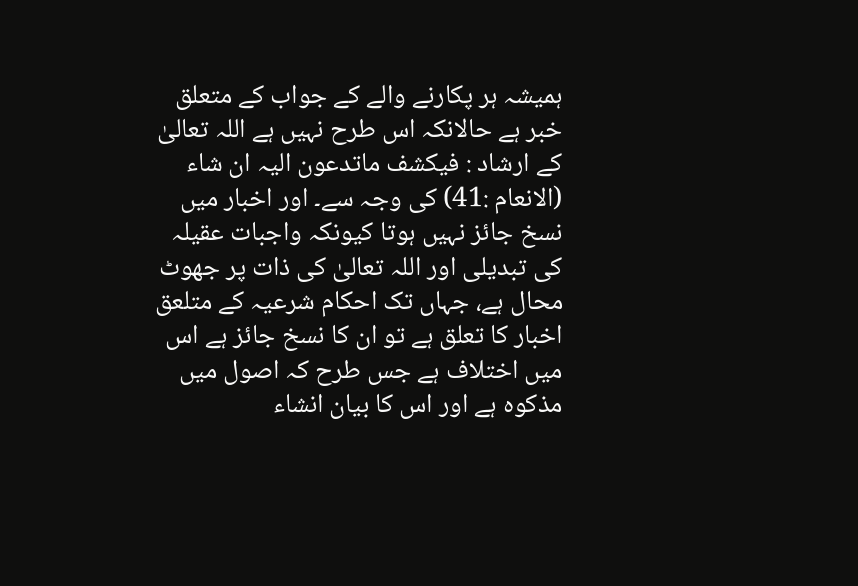ہمیشہ ہر پکارنے والے کے جواب کے متعلق خبر ہے حالانکہ اس طرح نہیں ہے اللہ تعالیٰ کے ارشاد : فیکشف ماتدعون الیہ ان شاء (الانعام :41) کی وجہ سے۔ اور اخبار میں نسخ جائز نہیں ہوتا کیونکہ واجبات عقیلہ کی تبدیلی اور اللہ تعالیٰ کی ذات پر جھوٹ محال ہے، جہاں تک احکام شرعیہ کے متلعق اخبار کا تعلق ہے تو ان کا نسخ جائز ہے اس میں اختلاف ہے جس طرح کہ اصول میں مذکوہ ہے اور اس کا بیان انشاء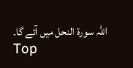اللہ سورة النحل میں آئے گا۔
Top